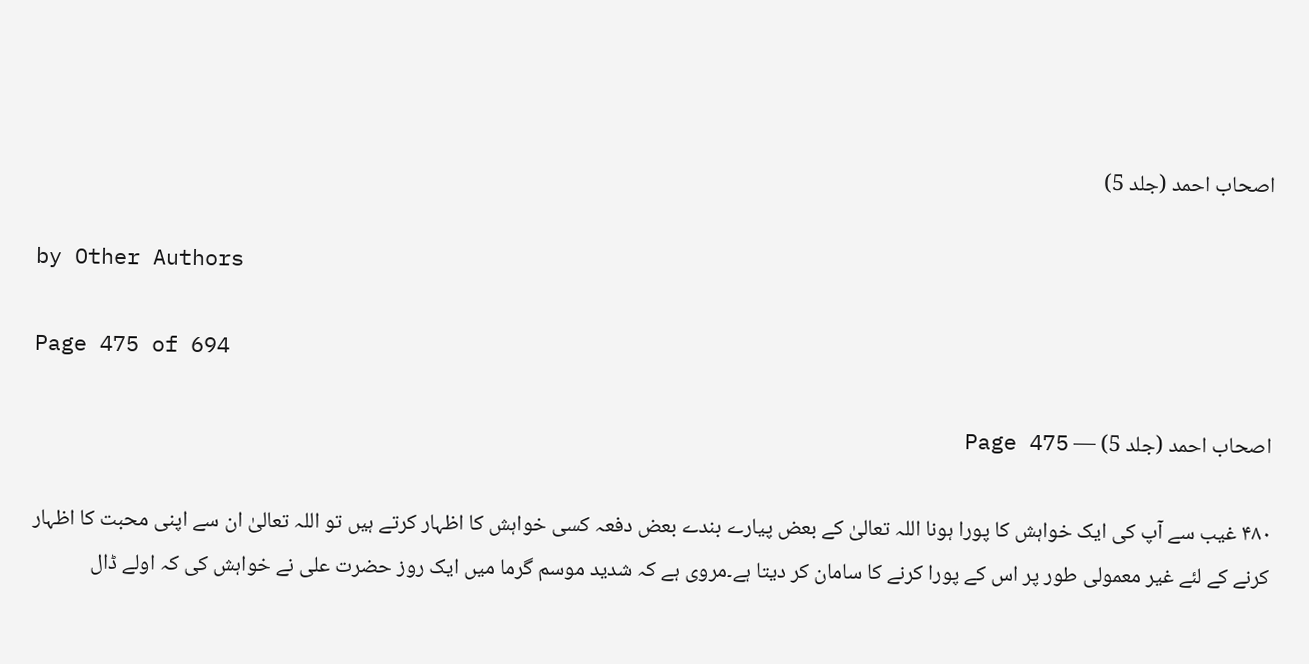اصحاب احمد (جلد 5)

by Other Authors

Page 475 of 694

اصحاب احمد (جلد 5) — Page 475

۴۸۰ غیب سے آپ کی ایک خواہش کا پورا ہونا اللہ تعالیٰ کے بعض پیارے بندے بعض دفعہ کسی خواہش کا اظہار کرتے ہیں تو اللہ تعالیٰ ان سے اپنی محبت کا اظہار کرنے کے لئے غیر معمولی طور پر اس کے پورا کرنے کا سامان کر دیتا ہے۔مروی ہے کہ شدید موسم گرما میں ایک روز حضرت علی نے خواہش کی کہ اولے ڈال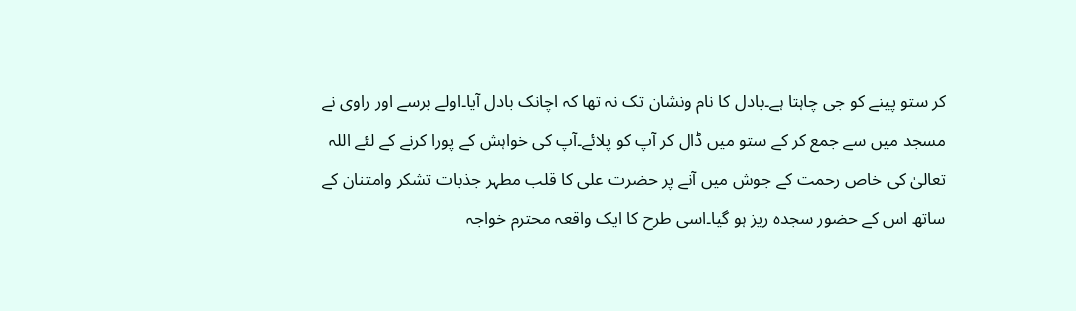کر ستو پینے کو جی چاہتا ہے۔بادل کا نام ونشان تک نہ تھا کہ اچانک بادل آیا۔اولے برسے اور راوی نے مسجد میں سے جمع کر کے ستو میں ڈال کر آپ کو پلائے۔آپ کی خواہش کے پورا کرنے کے لئے اللہ تعالیٰ کی خاص رحمت کے جوش میں آنے پر حضرت علی کا قلب مطہر جذبات تشکر وامتنان کے ساتھ اس کے حضور سجدہ ریز ہو گیا۔اسی طرح کا ایک واقعہ محترم خواجہ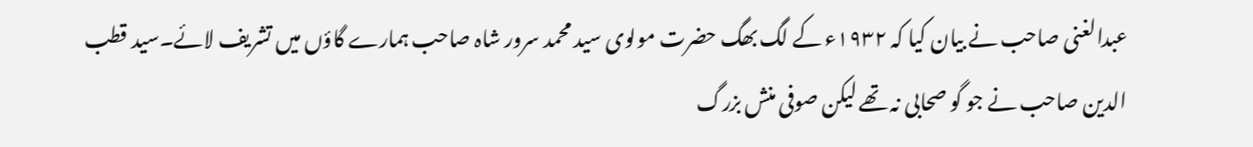عبدالغنی صاحب نے بیان کیا کہ ۱۹۳۲ء کے لگ بھگ حضرت مولوی سید محمد سرور شاہ صاحب ہمارے گاؤں میں تشریف لائے۔سید قطب الدین صاحب نے جو گو صحابی نہ تھے لیکن صوفی منش بزرگ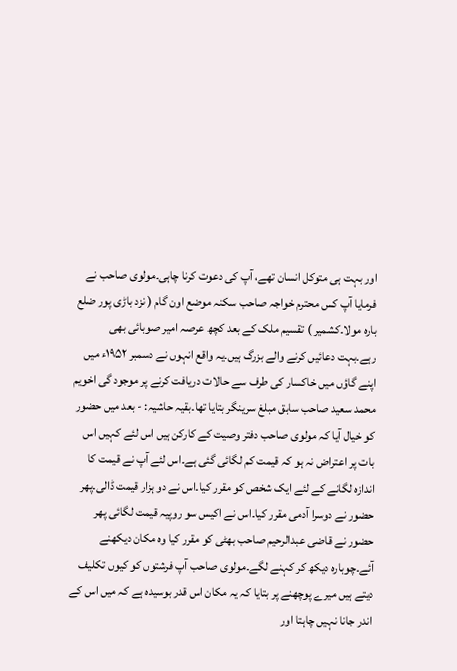اور بہت ہی متوکل انسان تھے، آپ کی دعوت کرنا چاہی۔مولوی صاحب نے فرمایا آپ کس محترم خواجہ صاحب سکنہ موضع اون گام ( نزد باڑی پور ضلع بارہ مولا۔کشمیر ) تقسیم ملک کے بعد کچھ عرصہ امیر صوبائی بھی رہے۔بہت دعائیں کرنے والے بزرگ ہیں۔یہ واقع انہوں نے دسمبر ۱۹۵۲ء میں اپنے گاؤں میں خاکسار کی طرف سے حالات دریافت کرنے پر موجود گی اخویم محمد سعید صاحب سابق مبلغ سرینگر بتایا تھا۔بقیہ حاشیہ: - بعد میں حضور کو خیال آیا کہ مولوی صاحب دفتر وصیت کے کارکن ہیں اس لئے کہیں اس بات پر اعتراض نہ ہو کہ قیمت کم لگائی گئی ہے۔اس لئے آپ نے قیمت کا اندازہ لگانے کے لئے ایک شخص کو مقرر کیا۔اس نے دو ہزار قیمت ڈالی۔پھر حضور نے دوسرا آدمی مقرر کیا۔اس نے اکیس سو روپیہ قیمت لگائی پھر حضور نے قاضی عبدالرحیم صاحب بھٹی کو مقرر کیا وہ مکان دیکھنے آئے۔چوبارہ دیکھ کر کہنے لگے۔مولوی صاحب آپ فرشتوں کو کیوں تکلیف دیتے ہیں میرے پوچھنے پر بتایا کہ یہ مکان اس قدر بوسیدہ ہے کہ میں اس کے اندر جانا نہیں چاہتا اور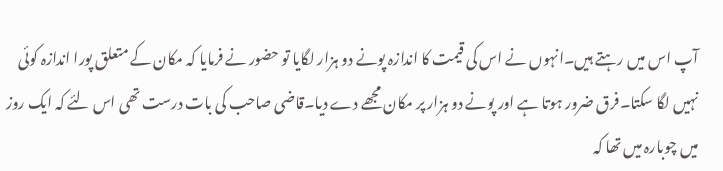آپ اس میں رہتے ہیں۔انہوں نے اس کی قیمت کا اندازہ پونے دو ہزار لگایا تو حضور نے فرمایا کہ مکان کے متعلق پورا اندازہ کوئی نہیں لگا سکتا۔فرق ضرور ہوتا ہے اور پونے دو ہزار پر مکان مجھے دے دیا۔قاضی صاحب کی بات درست تھی اس لئے کہ ایک روز میں چوبارہ میں تھا کہ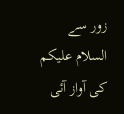زور سے السلام علیکم کی آواز آئی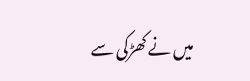میں نے کھڑکی سے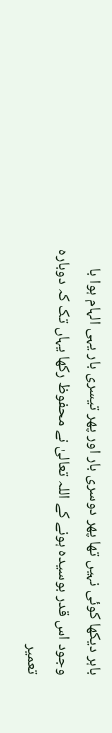باہر دیکھا کوئی نہیں تھا پھر دوسری بار اور پھر تیسری بار یہی الہام ہوا با وجود اس قدر بوسیدہ ہونے کے اللہ تعالیٰ نے محفوظ رکھا یہاں تک کہ دوبارہ تعمیر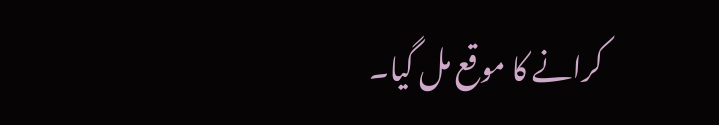کرانے کا موقع مل گیا۔